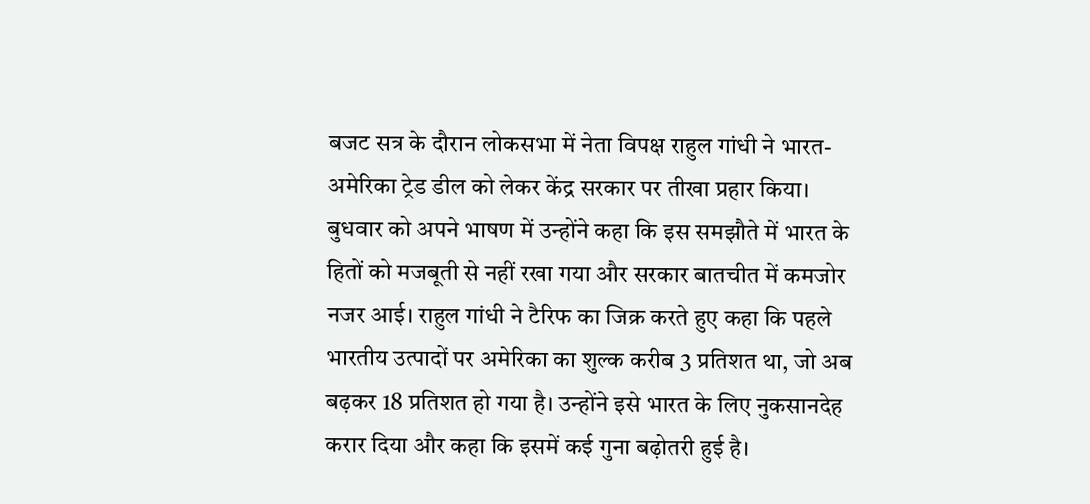बजट सत्र के दौरान लोकसभा में नेता विपक्ष राहुल गांधी ने भारत-अमेरिका ट्रेड डील को लेकर केंद्र सरकार पर तीखा प्रहार किया। बुधवार को अपने भाषण में उन्होंने कहा कि इस समझौते में भारत के हितों को मजबूती से नहीं रखा गया और सरकार बातचीत में कमजोर नजर आई। राहुल गांधी ने टैरिफ का जिक्र करते हुए कहा कि पहले भारतीय उत्पादों पर अमेरिका का शुल्क करीब 3 प्रतिशत था, जो अब बढ़कर 18 प्रतिशत हो गया है। उन्होंने इसे भारत के लिए नुकसानदेह करार दिया और कहा कि इसमें कई गुना बढ़ोतरी हुई है।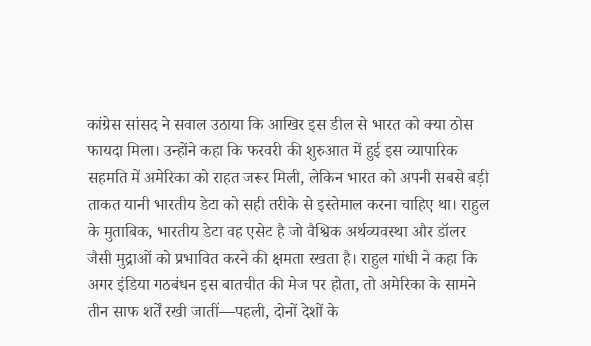कांग्रेस सांसद ने सवाल उठाया कि आखिर इस डील से भारत को क्या ठोस फायदा मिला। उन्होंने कहा कि फरवरी की शुरुआत में हुई इस व्यापारिक सहमति में अमेरिका को राहत जरूर मिली, लेकिन भारत को अपनी सबसे बड़ी ताकत यानी भारतीय डेटा को सही तरीके से इस्तेमाल करना चाहिए था। राहुल के मुताबिक, भारतीय डेटा वह एसेट है जो वैश्विक अर्थव्यवस्था और डॉलर जैसी मुद्राओं को प्रभावित करने की क्षमता रखता है। राहुल गांधी ने कहा कि अगर इंडिया गठबंधन इस बातचीत की मेज पर होता, तो अमेरिका के सामने तीन साफ शर्तें रखी जातीं—पहली, दोनों देशों के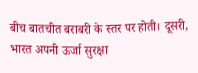बीच बातचीत बराबरी के स्तर पर होती। दूसरी, भारत अपनी ऊर्जा सुरक्षा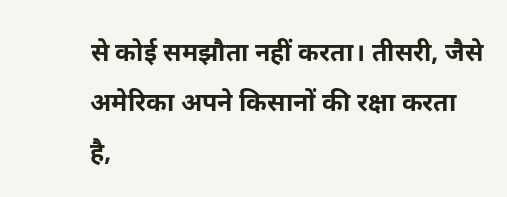से कोई समझौता नहीं करता। तीसरी, जैसे अमेरिका अपने किसानों की रक्षा करता है,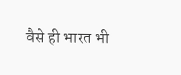वैसे ही भारत भी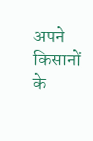अपने किसानों के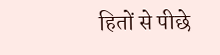हितों से पीछे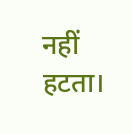नहीं हटता।